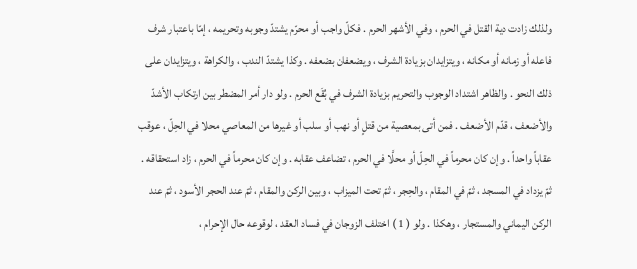ولذلك زادت دية القتل في الحرم ، وفي الأشهر الحرم . فكلّ واجب أو محرّم يشتدّ وجوبه وتحريمه ، إمّا باعتبار شرف فاعله أو زمانه أو مكانه ، ويتزايدان بزيادة الشرف ، ويضعفان بضعفه . وكذا يشتدّ الندب ، والكراهة ، ويتزايدان على ذلك النحو . والظاهر اشتداد الوجوب والتحريم بزيادة الشرف في بُقَع الحرم . ولو دار أمر المضطر بين ارتكاب الأشدّ والأضعف ، قدّم الأضعف . فمن أتى بمعصية من قتلٍ أو نهب أو سلب أو غيرها من المعاصي محلا في الحِلّ ، عوقب عقاباً واحداً . وإن كان محرماً في الحِلّ أو محلَّا في الحرم ، تضاعف عقابه . وإن كان محرماً في الحرم ، زاد استحقاقه . ثمّ يزداد في المسجد ، ثمّ في المقام ، والحِجر ، ثمّ تحت الميزاب ، وبين الركن والمقام ، ثمّ عند الحجر الأسود ، ثمّ عند الركن اليماني والمستجار ، وهكذا . ولو ( 1 ) اختلف الزوجان في فساد العقد ، لوقوعه حال الإحرام ،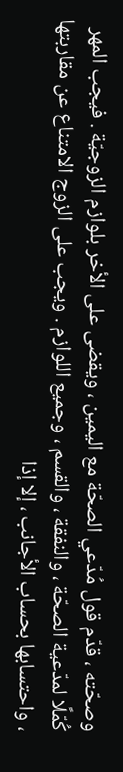وصحّته ، قدّم قول مُدّعي الصحّة مع اليمين ، ويقضى على الأخر بلوازم الزوجيّة . فيجب المهر كُمّلًا لمدّعية الصحّة ، والنفقة ، والقسم ، وجميع اللوازم . ويجب على الزوج الامتناع عن مقاربتها ، واحتسابها بحساب الأجانب ، إلا إذا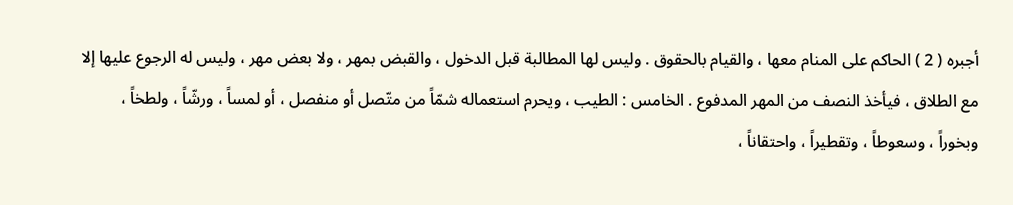أجبره ( 2 ) الحاكم على المنام معها ، والقيام بالحقوق . وليس لها المطالبة قبل الدخول ، والقبض بمهر ، ولا بعض مهر ، وليس له الرجوع عليها إلا مع الطلاق ، فيأخذ النصف من المهر المدفوع . الخامس : الطيب ، ويحرم استعماله شمّاً من متّصل أو منفصل ، أو لمساً ، ورشّاً ، ولطخاً ، وبخوراً ، وسعوطاً ، وتقطيراً ، واحتقاناً ،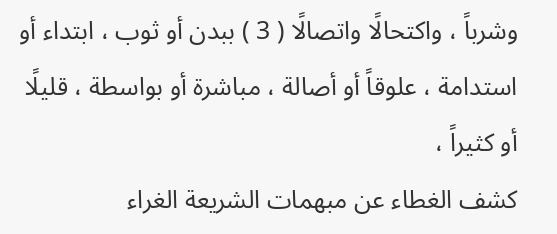وشرباً ، واكتحالًا واتصالًا ( 3 ) ببدن أو ثوب ، ابتداء أو استدامة ، علوقاً أو أصالة ، مباشرة أو بواسطة ، قليلًا أو كثيراً ،
كشف الغطاء عن مبهمات الشريعة الغراء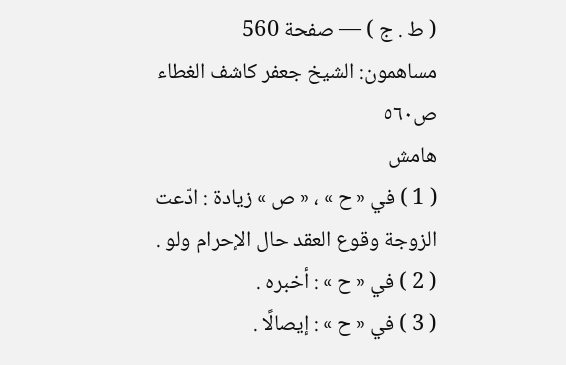( ط . ج ) — صفحة 560
مساهمون: الشيخ جعفر كاشف الغطاء
ص٥٦٠
هامش
( 1 ) في « ح » ، « ص » زيادة : ادّعت الزوجة وقوع العقد حال الإحرام ولو .
( 2 ) في « ح » : أخبره .
( 3 ) في « ح » : إيصالًا .